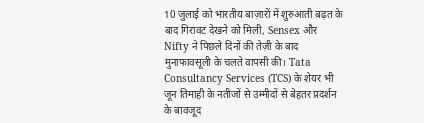10 जुलाई को भारतीय बाज़ारों में शुरुआती बढ़त के बाद गिरावट देखने को मिली, Sensex और Nifty ने पिछले दिनों की तेज़ी के बाद मुनाफावसूली के चलते वापसी की। Tata Consultancy Services (TCS) के शेयर भी जून तिमाही के नतीजों से उम्मीदों से बेहतर प्रदर्शन के बावजूद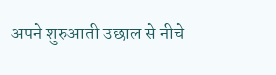अपने शुरुआती उछाल से नीचे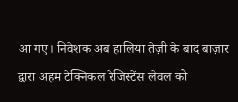आ गए। निवेशक अब हालिया तेज़ी के बाद बाज़ार द्वारा अहम टेक्निकल रेजिस्टेंस लेवल को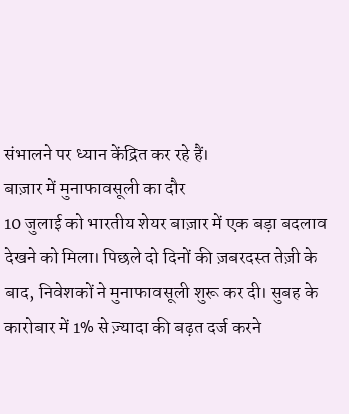संभालने पर ध्यान केंद्रित कर रहे हैं।
बाज़ार में मुनाफावसूली का दौर
10 जुलाई को भारतीय शेयर बाज़ार में एक बड़ा बदलाव देखने को मिला। पिछले दो दिनों की ज़बरदस्त तेज़ी के बाद, निवेशकों ने मुनाफावसूली शुरू कर दी। सुबह के कारोबार में 1% से ज़्यादा की बढ़त दर्ज करने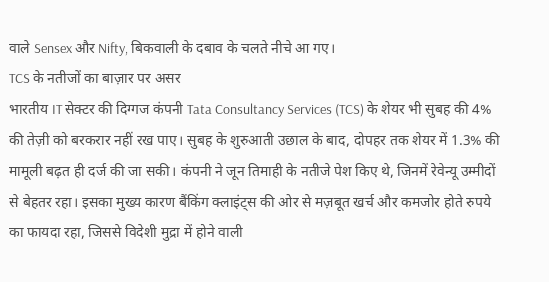वाले Sensex और Nifty, बिकवाली के दबाव के चलते नीचे आ गए।
TCS के नतीजों का बाज़ार पर असर
भारतीय IT सेक्टर की दिग्गज कंपनी Tata Consultancy Services (TCS) के शेयर भी सुबह की 4% की तेज़ी को बरकरार नहीं रख पाए। सुबह के शुरुआती उछाल के बाद, दोपहर तक शेयर में 1.3% की मामूली बढ़त ही दर्ज की जा सकी। कंपनी ने जून तिमाही के नतीजे पेश किए थे, जिनमें रेवेन्यू उम्मीदों से बेहतर रहा। इसका मुख्य कारण बैंकिंग क्लाइंट्स की ओर से मज़बूत खर्च और कमजोर होते रुपये का फायदा रहा, जिससे विदेशी मुद्रा में होने वाली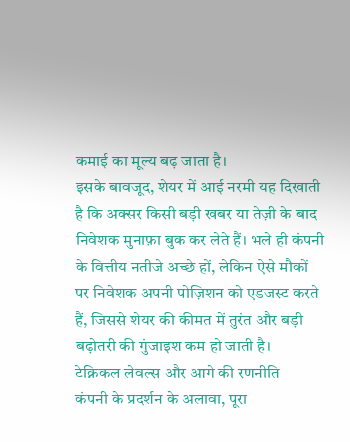कमाई का मूल्य बढ़ जाता है।
इसके बावजूद, शेयर में आई नरमी यह दिखाती है कि अक्सर किसी बड़ी खबर या तेज़ी के बाद निवेशक मुनाफ़ा बुक कर लेते हैं। भले ही कंपनी के वित्तीय नतीजे अच्छे हों, लेकिन ऐसे मौकों पर निवेशक अपनी पोज़िशन को एडजस्ट करते हैं, जिससे शेयर की कीमत में तुरंत और बड़ी बढ़ोतरी की गुंजाइश कम हो जाती है।
टेक्निकल लेवल्स और आगे की रणनीति
कंपनी के प्रदर्शन के अलावा, पूरा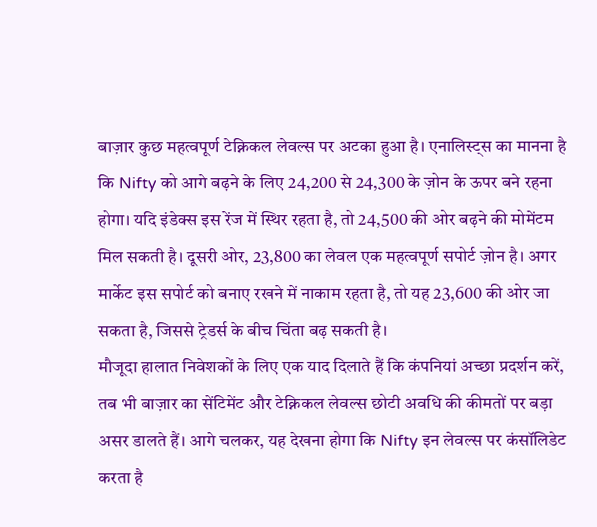बाज़ार कुछ महत्वपूर्ण टेक्निकल लेवल्स पर अटका हुआ है। एनालिस्ट्स का मानना है कि Nifty को आगे बढ़ने के लिए 24,200 से 24,300 के ज़ोन के ऊपर बने रहना होगा। यदि इंडेक्स इस रेंज में स्थिर रहता है, तो 24,500 की ओर बढ़ने की मोमेंटम मिल सकती है। दूसरी ओर, 23,800 का लेवल एक महत्वपूर्ण सपोर्ट ज़ोन है। अगर मार्केट इस सपोर्ट को बनाए रखने में नाकाम रहता है, तो यह 23,600 की ओर जा सकता है, जिससे ट्रेडर्स के बीच चिंता बढ़ सकती है।
मौजूदा हालात निवेशकों के लिए एक याद दिलाते हैं कि कंपनियां अच्छा प्रदर्शन करें, तब भी बाज़ार का सेंटिमेंट और टेक्निकल लेवल्स छोटी अवधि की कीमतों पर बड़ा असर डालते हैं। आगे चलकर, यह देखना होगा कि Nifty इन लेवल्स पर कंसॉलिडेट करता है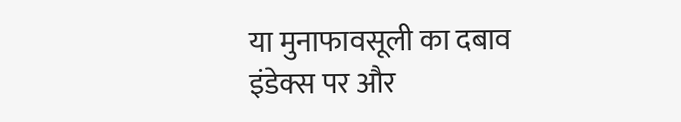या मुनाफावसूली का दबाव इंडेक्स पर और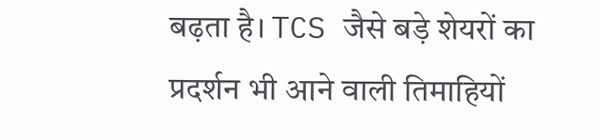बढ़ता है। TCS जैसे बड़े शेयरों का प्रदर्शन भी आने वाली तिमाहियों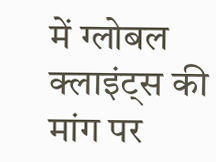में ग्लोबल क्लाइंट्स की मांग पर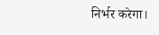निर्भर करेगा।